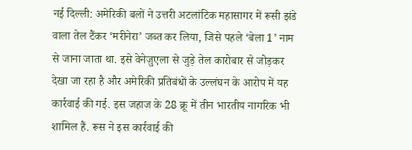नई दिल्ली: अमेरिकी बलों ने उत्तरी अटलांटिक महासागर में रूसी झंडे वाला तेल टैंकर ‘मरीनेरा’ जब्त कर लिया, जिसे पहले ‘बेला 1’ नाम से जाना जाता था. इसे वेनेज़ुएला से जुड़े तेल कारोबार से जोड़कर देखा जा रहा है और अमेरिकी प्रतिबंधों के उल्लंघन के आरोप में यह कार्रवाई की गई. इस जहाज के 28 क्रू में तीन भारतीय नागरिक भी शामिल हैं. रूस ने इस कार्रवाई की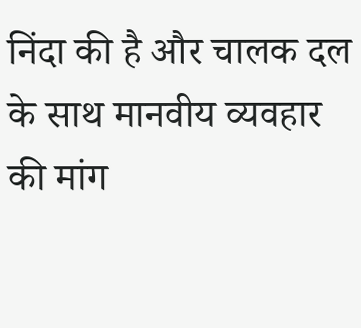निंदा की है और चालक दल के साथ मानवीय व्यवहार की मांग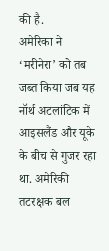की है.
अमेरिका ने ‘मरीनेरा’ को तब जब्त किया जब यह नॉर्थ अटलांटिक में आइसलैंड और यूके के बीच से गुजर रहा था. अमेरिकी तटरक्षक बल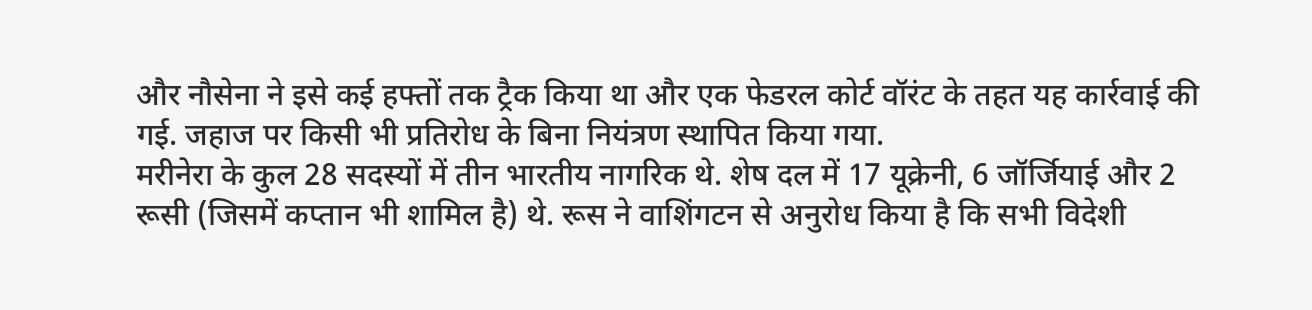और नौसेना ने इसे कई हफ्तों तक ट्रैक किया था और एक फेडरल कोर्ट वॉरंट के तहत यह कार्रवाई की गई. जहाज पर किसी भी प्रतिरोध के बिना नियंत्रण स्थापित किया गया.
मरीनेरा के कुल 28 सदस्यों में तीन भारतीय नागरिक थे. शेष दल में 17 यूक्रेनी, 6 जॉर्जियाई और 2 रूसी (जिसमें कप्तान भी शामिल है) थे. रूस ने वाशिंगटन से अनुरोध किया है कि सभी विदेशी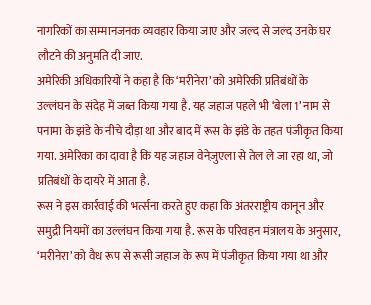नागरिकों का सम्मानजनक व्यवहार किया जाए और जल्द से जल्द उनके घर लौटने की अनुमति दी जाए.
अमेरिकी अधिकारियों ने कहा है कि ‘मरीनेरा’ को अमेरिकी प्रतिबंधों के उल्लंघन के संदेह में जब्त किया गया है. यह जहाज पहले भी ‘बेला 1’ नाम से पनामा के झंडे के नीचे दौड़ा था और बाद में रूस के झंडे के तहत पंजीकृत किया गया. अमेरिका का दावा है कि यह जहाज वेनेज़ुएला से तेल ले जा रहा था, जो प्रतिबंधों के दायरे में आता है.
रूस ने इस कार्रवाई की भर्त्सना करते हुए कहा कि अंतरराष्ट्रीय कानून और समुद्री नियमों का उल्लंघन किया गया है. रूस के परिवहन मंत्रालय के अनुसार, ‘मरीनेरा’ को वैध रूप से रूसी जहाज के रूप में पंजीकृत किया गया था और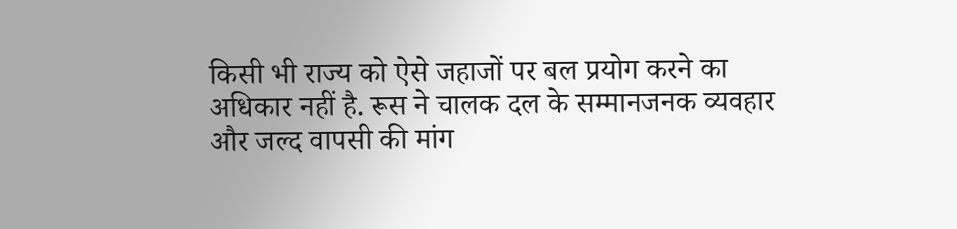किसी भी राज्य को ऐसे जहाजों पर बल प्रयोग करने का अधिकार नहीं है. रूस ने चालक दल के सम्मानजनक व्यवहार और जल्द वापसी की मांग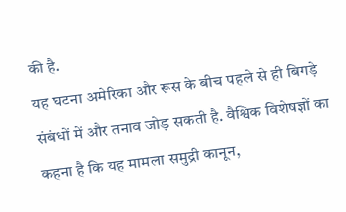की है.
यह घटना अमेरिका और रूस के बीच पहले से ही बिगड़े संबंधों में और तनाव जोड़ सकती है. वैश्विक विशेषज्ञों का कहना है कि यह मामला समुद्री कानून,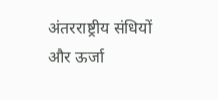अंतरराष्ट्रीय संधियों और ऊर्जा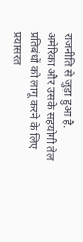राजनीति से जुड़ा हुआ है. अमेरिका और उसके सहयोगी तेल प्रतिबंधों को लागू करने के लिए प्रयासरत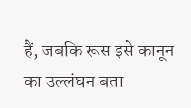हैं, जबकि रूस इसे कानून का उल्लंघन बता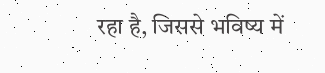रहा है, जिससे भविष्य में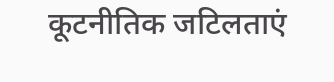कूटनीतिक जटिलताएं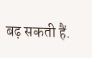बढ़ सकती हैं.